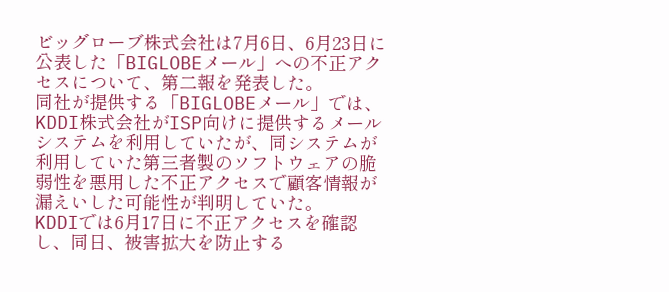ビッグローブ株式会社は7月6日、6月23日に公表した「BIGLOBEメール」への不正アクセスについて、第二報を発表した。
同社が提供する「BIGLOBEメール」では、KDDI株式会社がISP向けに提供するメールシステムを利用していたが、同システムが利用していた第三者製のソフトウェアの脆弱性を悪用した不正アクセスで顧客情報が漏えいした可能性が判明していた。
KDDIでは6月17日に不正アクセスを確認し、同日、被害拡大を防止する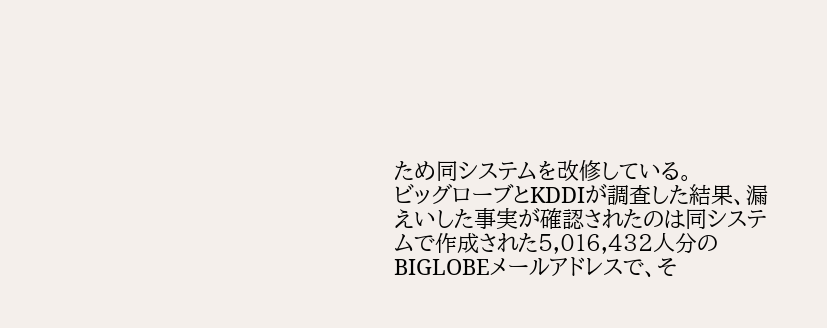ため同システムを改修している。
ビッグローブとKDDIが調査した結果、漏えいした事実が確認されたのは同システムで作成された5,016,432人分のBIGLOBEメールアドレスで、そ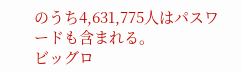のうち4,631,775人はパスワードも含まれる。
ビッグロ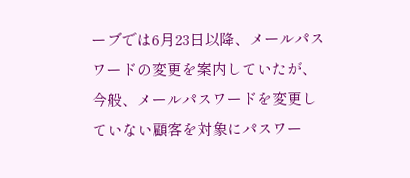ーブでは6月23日以降、メールパスワードの変更を案内していたが、今般、メールパスワードを変更していない顧客を対象にパスワー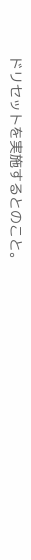ドリセットを実施するとのこと。